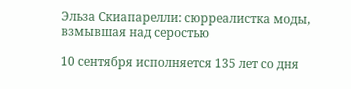Эльза Скиапарелли: сюрреалистка моды, взмывшая над серостью

10 сентября исполняется 135 лет со дня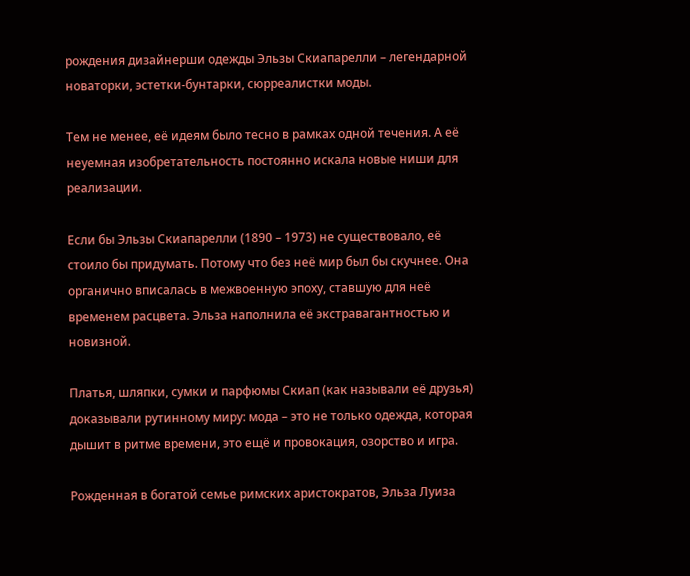рождения дизайнерши одежды Эльзы Скиапарелли – легендарной новаторки, эстетки-бунтарки, сюрреалистки моды.

Тем не менее, её идеям было тесно в рамках одной течения. А её неуемная изобретательность постоянно искала новые ниши для реализации.

Если бы Эльзы Скиапарелли (1890 – 1973) не существовало, её стоило бы придумать. Потому что без неё мир был бы скучнее. Она органично вписалась в межвоенную эпоху, ставшую для неё временем расцвета. Эльза наполнила её экстравагантностью и новизной.

Платья, шляпки, сумки и парфюмы Скиап (как называли её друзья) доказывали рутинному миру: мода – это не только одежда, которая дышит в ритме времени, это ещё и провокация, озорство и игра.

Рожденная в богатой семье римских аристократов, Эльза Луиза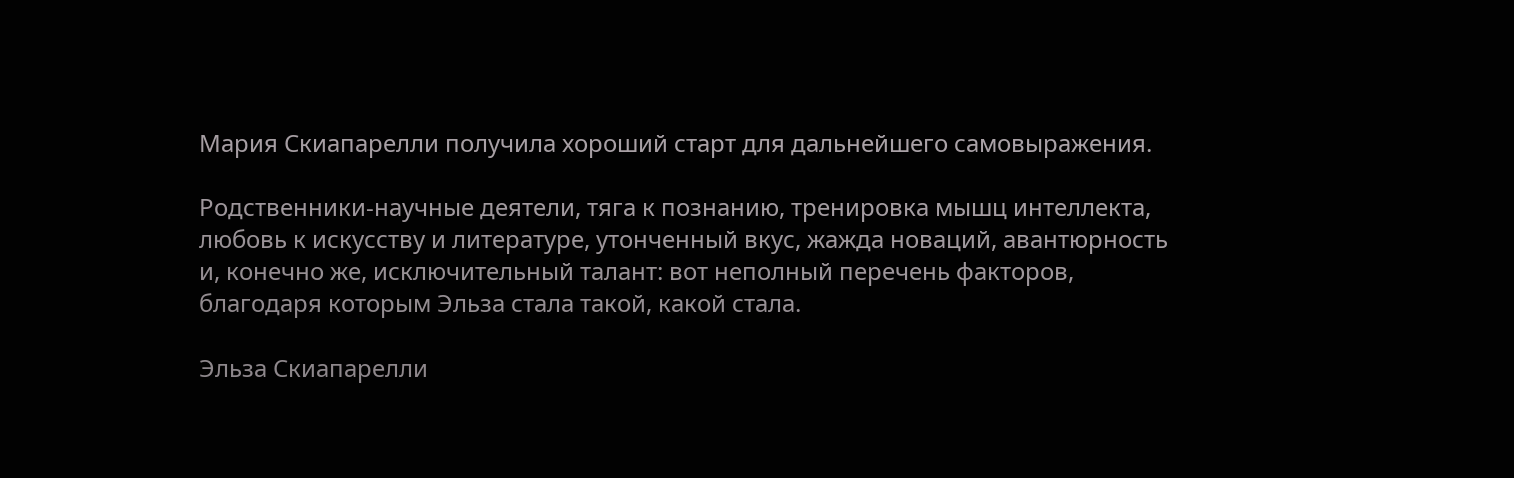Мария Скиапарелли получила хороший старт для дальнейшего самовыражения.

Родственники-научные деятели, тяга к познанию, тренировка мышц интеллекта, любовь к искусству и литературе, утонченный вкус, жажда новаций, авантюрность и, конечно же, исключительный талант: вот неполный перечень факторов, благодаря которым Эльза стала такой, какой стала.

Эльза Скиапарелли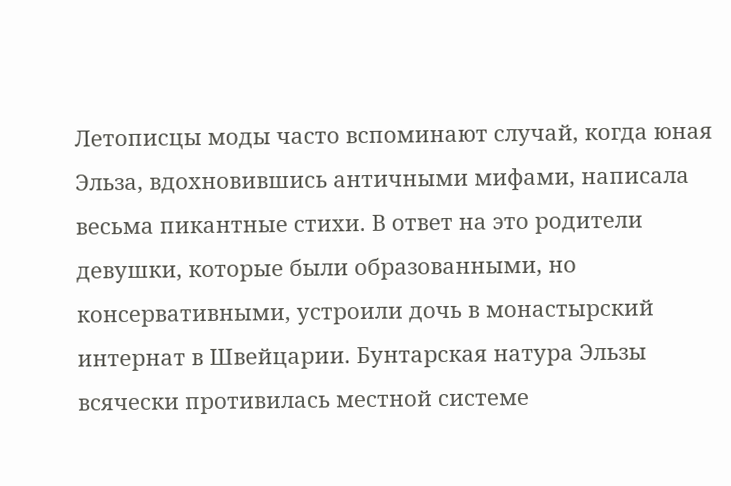Летописцы моды часто вспоминают случай, когда юная Эльза, вдохновившись античными мифами, написала весьма пикантные стихи. В ответ на это родители девушки, которые были образованными, но консервативными, устроили дочь в монастырский интернат в Швейцарии. Бунтарская натура Эльзы всячески противилась местной системе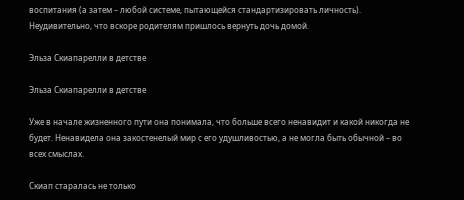воспитания (а затем – любой системе, пытающейся стандартизировать личность). Неудивительно, что вскоре родителям пришлось вернуть дочь домой.

Эльза Скиапарелли в детстве

Эльза Скиапарелли в детстве

Уже в начале жизненного пути она понимала, что больше всего ненавидит и какой никогда не будет. Ненавидела она закостенелый мир с его удушливостью, а не могла быть обычной – во всех смыслах.

Скиап старалась не только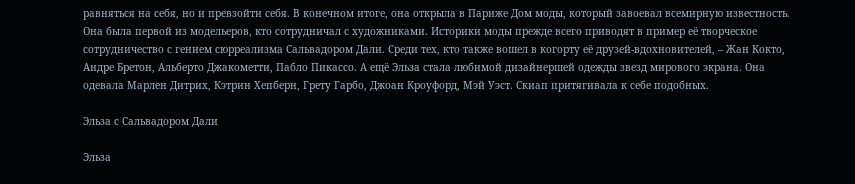равняться на себя, но и превзойти себя. В конечном итоге, она открыла в Париже Дом моды, который завоевал всемирную известность. Она была первой из модельеров, кто сотрудничал с художниками. Историки моды прежде всего приводят в пример её творческое сотрудничество с гением сюрреализма Сальвадором Дали. Среди тех, кто также вошел в когорту её друзей-вдохновителей, – Жан Кокто, Андре Бретон, Альберто Джакометти, Пабло Пикассо. А ещё Эльза стала любимой дизайнершей одежды звезд мирового экрана. Она одевала Марлен Дитрих, Кэтрин Хепберн, Грету Гарбо, Джоан Кроуфорд, Мэй Уэст. Скиап притягивала к себе подобных.

Эльза с Сальвадором Дали

Эльза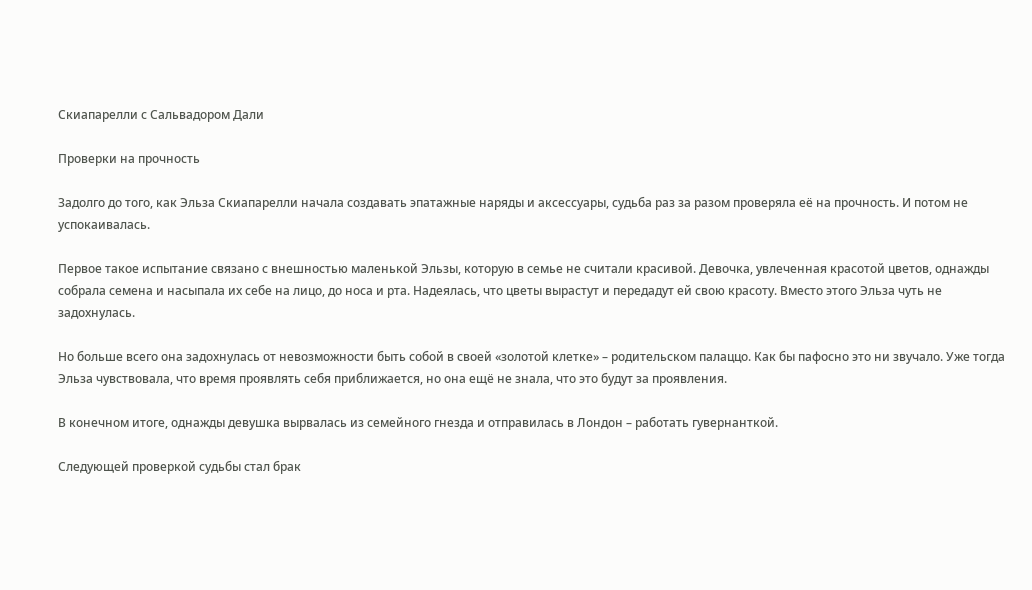Скиапарелли с Сальвадором Дали

Проверки на прочность

Задолго до того, как Эльза Скиапарелли начала создавать эпатажные наряды и аксессуары, судьба раз за разом проверяла её на прочность. И потом не успокаивалась.

Первое такое испытание связано с внешностью маленькой Эльзы, которую в семье не считали красивой. Девочка, увлеченная красотой цветов, однажды собрала семена и насыпала их себе на лицо, до носа и рта. Надеялась, что цветы вырастут и передадут ей свою красоту. Вместо этого Эльза чуть не задохнулась.

Но больше всего она задохнулась от невозможности быть собой в своей «золотой клетке» – родительском палаццо. Как бы пафосно это ни звучало. Уже тогда Эльза чувствовала, что время проявлять себя приближается, но она ещё не знала, что это будут за проявления.

В конечном итоге, однажды девушка вырвалась из семейного гнезда и отправилась в Лондон – работать гувернанткой.

Следующей проверкой судьбы стал брак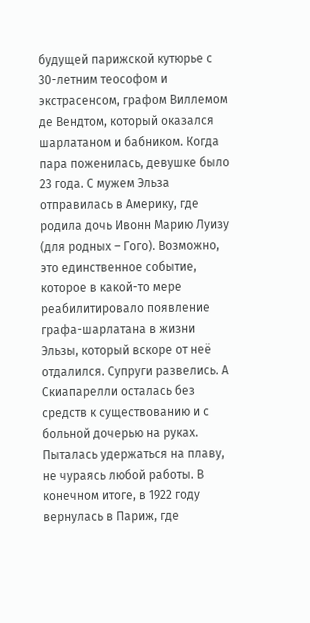будущей парижской кутюрье с 30-летним теософом и экстрасенсом, графом Виллемом де Вендтом, который оказался шарлатаном и бабником. Когда пара поженилась, девушке было 23 года. С мужем Эльза отправилась в Америку, где родила дочь Ивонн Марию Луизу (для родных – Гого). Возможно, это единственное событие, которое в какой-то мере реабилитировало появление графа-шарлатана в жизни Эльзы, который вскоре от неё отдалился. Супруги развелись. А Скиапарелли осталась без средств к существованию и с больной дочерью на руках. Пыталась удержаться на плаву, не чураясь любой работы. В конечном итоге, в 1922 году вернулась в Париж, где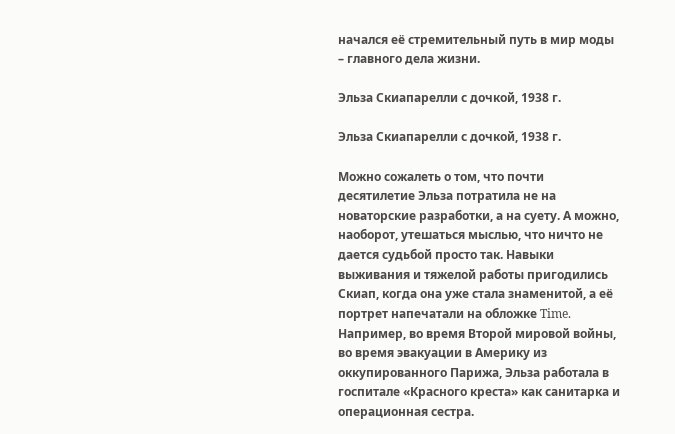начался её стремительный путь в мир моды – главного дела жизни.

Эльза Скиапарелли с дочкой, 1938 г.

Эльза Скиапарелли с дочкой, 1938 г.

Можно сожалеть о том, что почти десятилетие Эльза потратила не на новаторские разработки, а на суету. А можно, наоборот, утешаться мыслью, что ничто не дается судьбой просто так. Навыки выживания и тяжелой работы пригодились Скиап, когда она уже стала знаменитой, а её портрет напечатали на обложке Time. Например, во время Второй мировой войны, во время эвакуации в Америку из оккупированного Парижа, Эльза работала в госпитале «Красного креста» как санитарка и операционная сестра.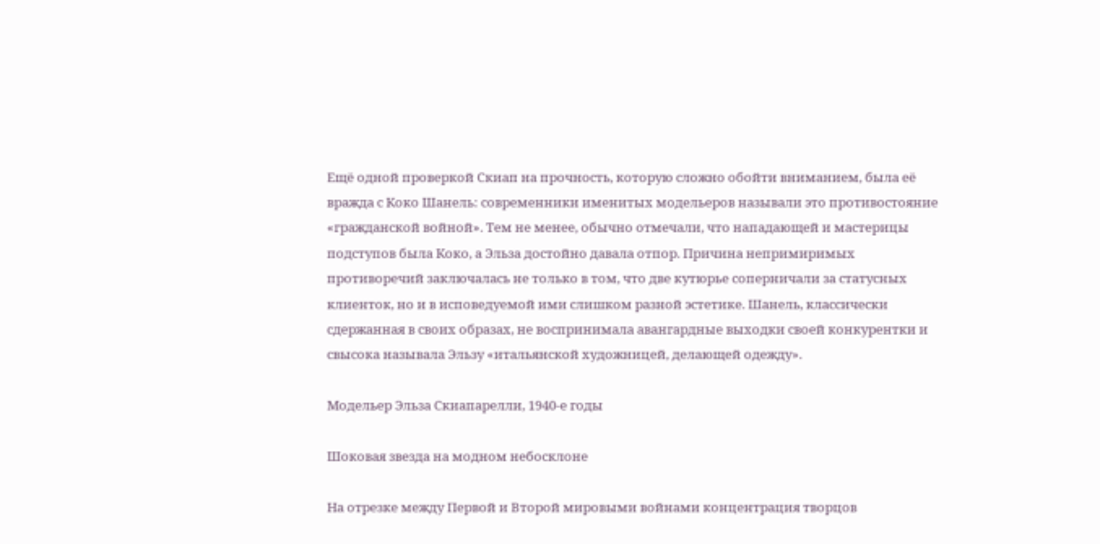Ещё одной проверкой Скиап на прочность, которую сложно обойти вниманием, была её вражда с Коко Шанель: современники именитых модельеров называли это противостояние «гражданской войной». Тем не менее, обычно отмечали, что нападающей и мастерицы подступов была Коко, а Эльза достойно давала отпор. Причина непримиримых противоречий заключалась не только в том, что две кутюрье соперничали за статусных клиенток, но и в исповедуемой ими слишком разной эстетике. Шанель, классически сдержанная в своих образах, не воспринимала авангардные выходки своей конкурентки и свысока называла Эльзу «итальянской художницей, делающей одежду».

Модельер Эльза Скиапарелли, 1940-е годы

Шоковая звезда на модном небосклоне

На отрезке между Первой и Второй мировыми войнами концентрация творцов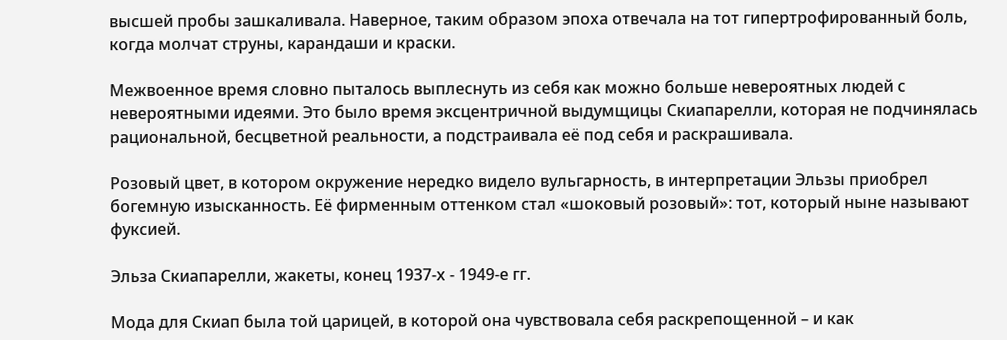высшей пробы зашкаливала. Наверное, таким образом эпоха отвечала на тот гипертрофированный боль, когда молчат струны, карандаши и краски.

Межвоенное время словно пыталось выплеснуть из себя как можно больше невероятных людей с невероятными идеями. Это было время эксцентричной выдумщицы Скиапарелли, которая не подчинялась рациональной, бесцветной реальности, а подстраивала её под себя и раскрашивала.

Розовый цвет, в котором окружение нередко видело вульгарность, в интерпретации Эльзы приобрел богемную изысканность. Её фирменным оттенком стал «шоковый розовый»: тот, который ныне называют фуксией.

Эльза Скиапарелли, жакеты, конец 1937-х - 1949-е гг.

Мода для Скиап была той царицей, в которой она чувствовала себя раскрепощенной – и как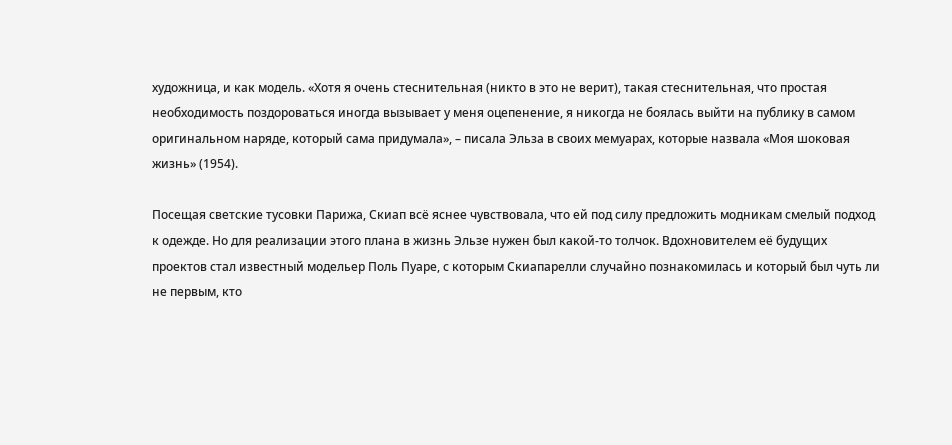художница, и как модель. «Хотя я очень стеснительная (никто в это не верит), такая стеснительная, что простая необходимость поздороваться иногда вызывает у меня оцепенение, я никогда не боялась выйти на публику в самом оригинальном наряде, который сама придумала», – писала Эльза в своих мемуарах, которые назвала «Моя шоковая жизнь» (1954).

Посещая светские тусовки Парижа, Скиап всё яснее чувствовала, что ей под силу предложить модникам смелый подход к одежде. Но для реализации этого плана в жизнь Эльзе нужен был какой-то толчок. Вдохновителем её будущих проектов стал известный модельер Поль Пуаре, с которым Скиапарелли случайно познакомилась и который был чуть ли не первым, кто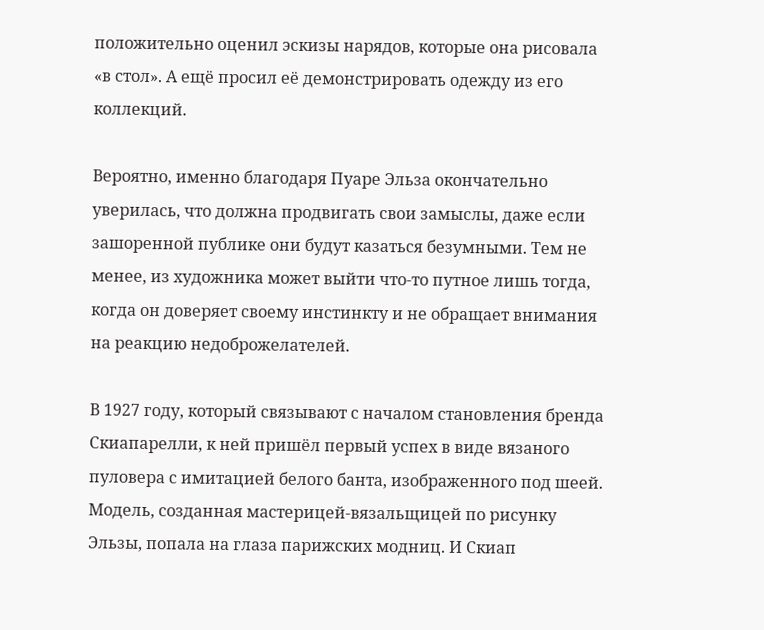положительно оценил эскизы нарядов, которые она рисовала «в стол». А ещё просил её демонстрировать одежду из его коллекций.

Вероятно, именно благодаря Пуаре Эльза окончательно уверилась, что должна продвигать свои замыслы, даже если зашоренной публике они будут казаться безумными. Тем не менее, из художника может выйти что-то путное лишь тогда, когда он доверяет своему инстинкту и не обращает внимания на реакцию недоброжелателей.

В 1927 году, который связывают с началом становления бренда Скиапарелли, к ней пришёл первый успех в виде вязаного пуловера с имитацией белого банта, изображенного под шеей. Модель, созданная мастерицей-вязальщицей по рисунку Эльзы, попала на глаза парижских модниц. И Скиап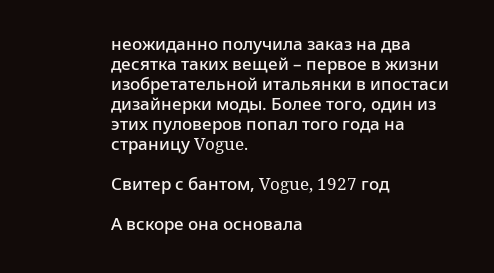неожиданно получила заказ на два десятка таких вещей – первое в жизни изобретательной итальянки в ипостаси дизайнерки моды. Более того, один из этих пуловеров попал того года на страницу Vogue.

Свитер с бантом, Vogue, 1927 год

А вскоре она основала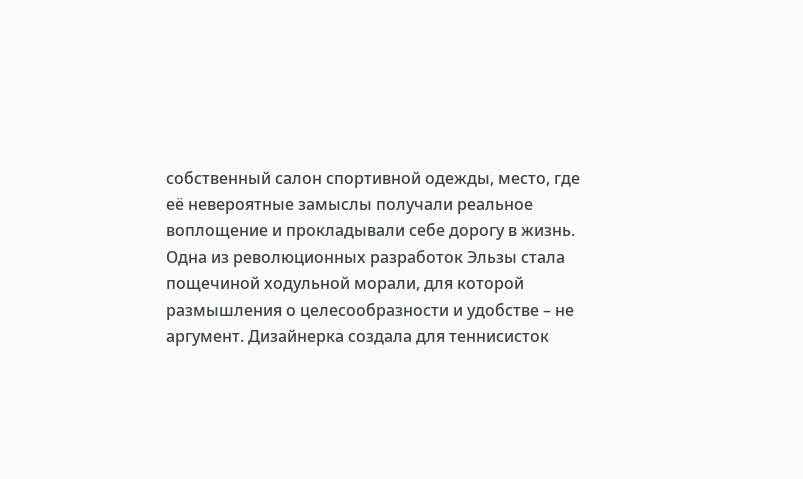собственный салон спортивной одежды, место, где её невероятные замыслы получали реальное воплощение и прокладывали себе дорогу в жизнь. Одна из революционных разработок Эльзы стала пощечиной ходульной морали, для которой размышления о целесообразности и удобстве – не аргумент. Дизайнерка создала для теннисисток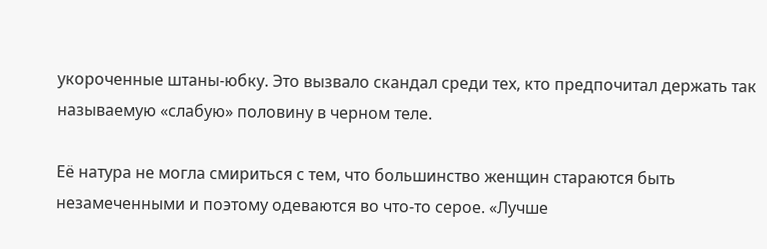укороченные штаны-юбку. Это вызвало скандал среди тех, кто предпочитал держать так называемую «слабую» половину в черном теле.

Её натура не могла смириться с тем, что большинство женщин стараются быть незамеченными и поэтому одеваются во что-то серое. «Лучше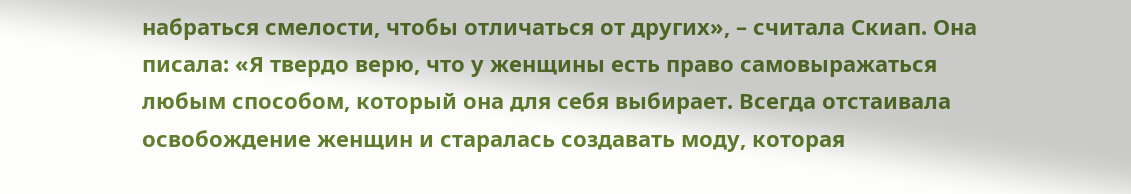набраться смелости, чтобы отличаться от других», – считала Скиап. Она писала: «Я твердо верю, что у женщины есть право самовыражаться любым способом, который она для себя выбирает. Всегда отстаивала освобождение женщин и старалась создавать моду, которая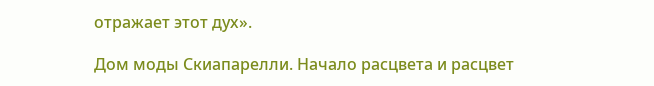отражает этот дух».

Дом моды Скиапарелли. Начало расцвета и расцвет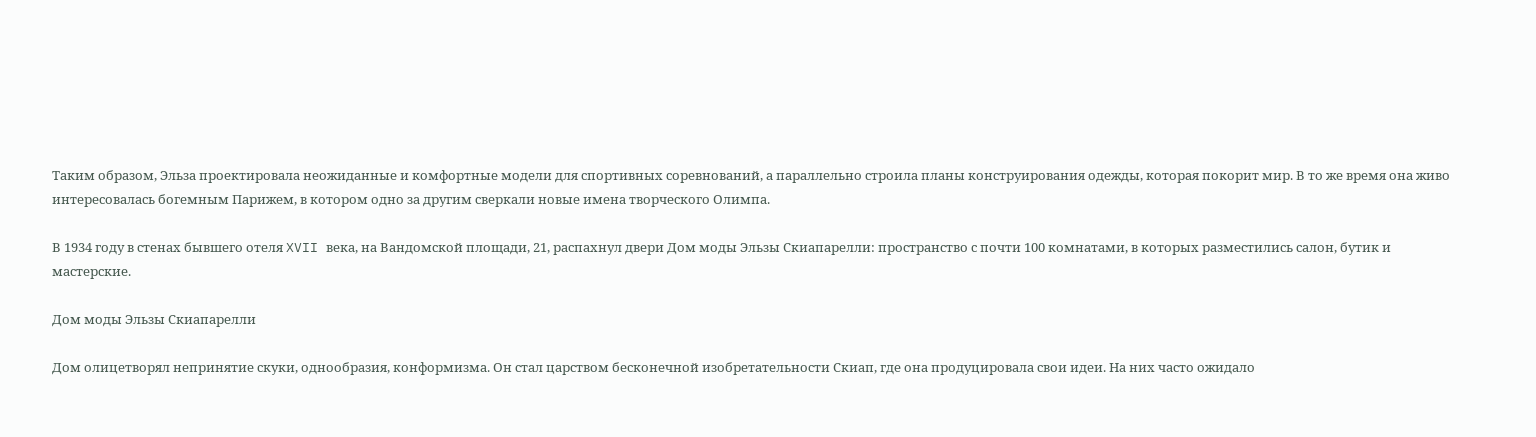Таким образом, Эльза проектировала неожиданные и комфортные модели для спортивных соревнований, а параллельно строила планы конструирования одежды, которая покорит мир. В то же время она живо интересовалась богемным Парижем, в котором одно за другим сверкали новые имена творческого Олимпа.

В 1934 году в стенах бывшего отеля XVII века, на Вандомской площади, 21, распахнул двери Дом моды Эльзы Скиапарелли: пространство с почти 100 комнатами, в которых разместились салон, бутик и мастерские.

Дом моды Эльзы Скиапарелли

Дом олицетворял непринятие скуки, однообразия, конформизма. Он стал царством бесконечной изобретательности Скиап, где она продуцировала свои идеи. На них часто ожидало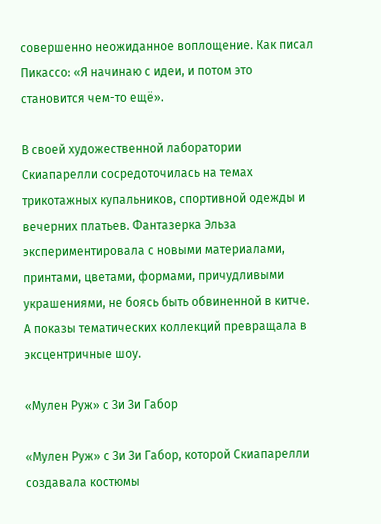совершенно неожиданное воплощение. Как писал Пикассо: «Я начинаю с идеи, и потом это становится чем-то ещё».

В своей художественной лаборатории Скиапарелли сосредоточилась на темах трикотажных купальников, спортивной одежды и вечерних платьев. Фантазерка Эльза экспериментировала с новыми материалами, принтами, цветами, формами, причудливыми украшениями, не боясь быть обвиненной в китче. А показы тематических коллекций превращала в эксцентричные шоу.

«Мулен Руж» с Зи Зи Габор

«Мулен Руж» с Зи Зи Габор, которой Скиапарелли создавала костюмы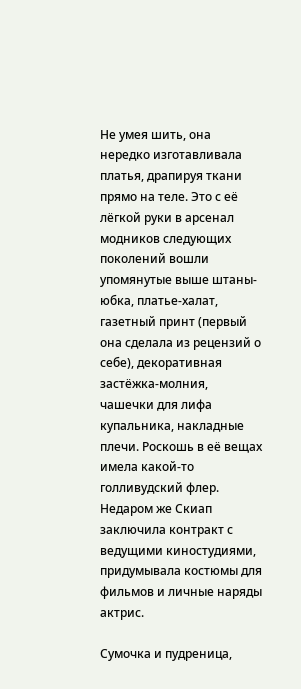Не умея шить, она нередко изготавливала платья, драпируя ткани прямо на теле. Это с её лёгкой руки в арсенал модников следующих поколений вошли упомянутые выше штаны-юбка, платье-халат, газетный принт (первый она сделала из рецензий о себе), декоративная застёжка-молния, чашечки для лифа купальника, накладные плечи. Роскошь в её вещах имела какой-то голливудский флер. Недаром же Скиап заключила контракт с ведущими киностудиями, придумывала костюмы для фильмов и личные наряды актрис.

Сумочка и пудреница,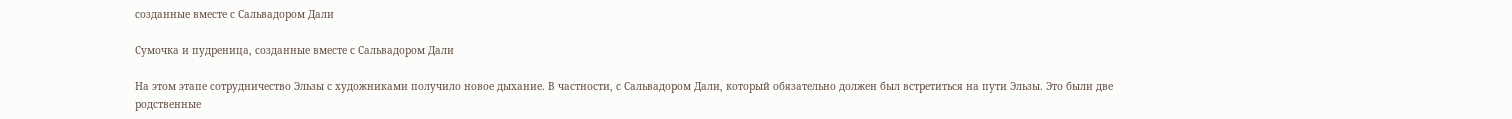созданные вместе с Сальвадором Дали

Сумочка и пудреница, созданные вместе с Сальвадором Дали

На этом этапе сотрудничество Эльзы с художниками получило новое дыхание. В частности, с Сальвадором Дали, который обязательно должен был встретиться на пути Эльзы. Это были две родственные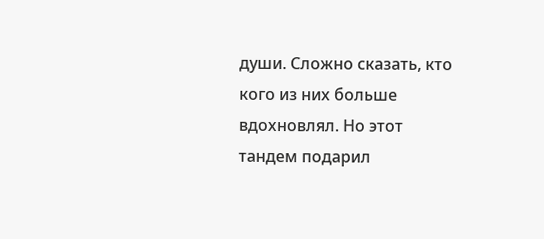души. Сложно сказать, кто кого из них больше вдохновлял. Но этот тандем подарил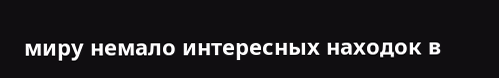миру немало интересных находок в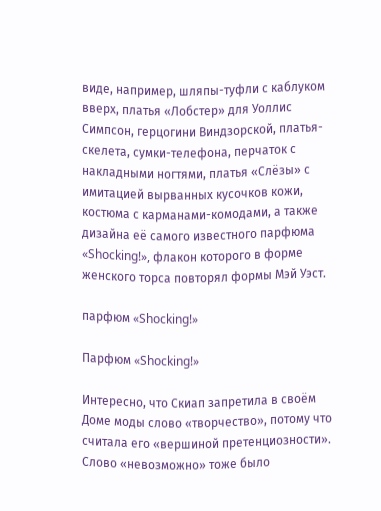виде, например, шляпы-туфли с каблуком вверх, платья «Лобстер» для Уоллис Симпсон, герцогини Виндзорской, платья-скелета, сумки-телефона, перчаток с накладными ногтями, платья «Слёзы» с имитацией вырванных кусочков кожи, костюма с карманами-комодами, а также дизайна её самого известного парфюма «Shocking!», флакон которого в форме женского торса повторял формы Мэй Уэст.

парфюм «Shocking!»

Парфюм «Shocking!»

Интересно, что Скиап запретила в своём Доме моды слово «творчество», потому что считала его «вершиной претенциозности». Слово «невозможно» тоже было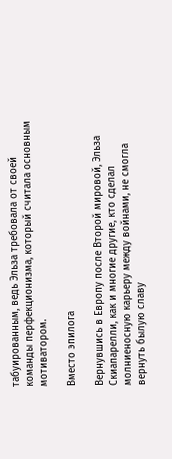табуированным, ведь Эльза требовала от своей команды перфекционизма, который считала основным мотиватором.

Вместо эпилога

Вернувшись в Европу после Второй мировой, Эльза Скиапарелли, как и многие другие, кто сделал молниеносную карьеру между войнами, не смогла вернуть былую славу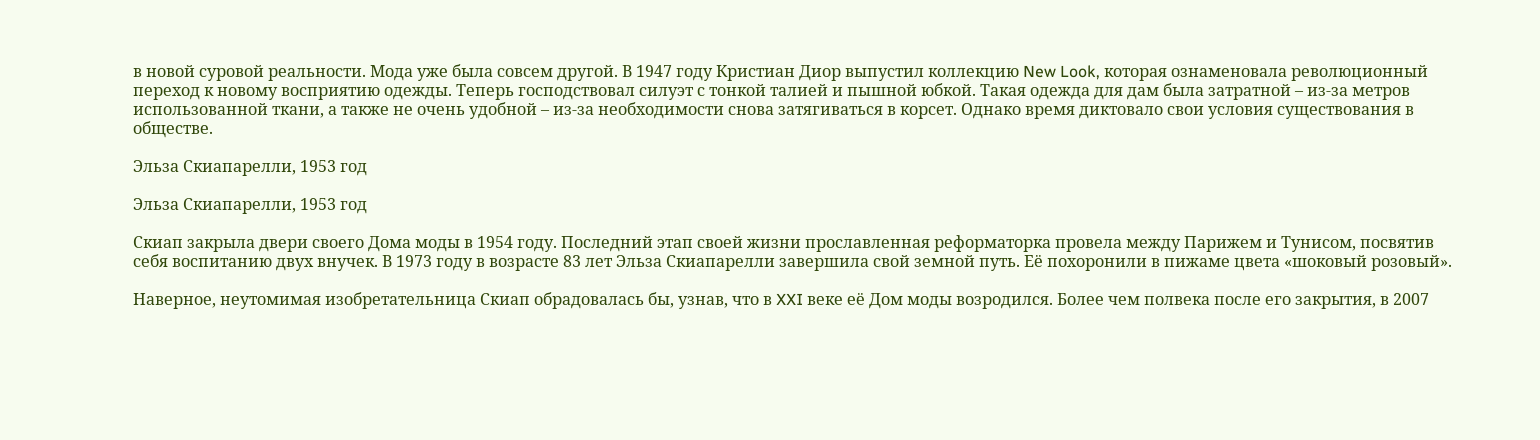в новой суровой реальности. Мода уже была совсем другой. В 1947 году Кристиан Диор выпустил коллекцию New Look, которая ознаменовала революционный переход к новому восприятию одежды. Теперь господствовал силуэт с тонкой талией и пышной юбкой. Такая одежда для дам была затратной – из-за метров использованной ткани, а также не очень удобной – из-за необходимости снова затягиваться в корсет. Однако время диктовало свои условия существования в обществе.

Эльза Скиапарелли, 1953 год

Эльза Скиапарелли, 1953 год

Скиап закрыла двери своего Дома моды в 1954 году. Последний этап своей жизни прославленная реформаторка провела между Парижем и Тунисом, посвятив себя воспитанию двух внучек. В 1973 году в возрасте 83 лет Эльза Скиапарелли завершила свой земной путь. Её похоронили в пижаме цвета «шоковый розовый».

Наверное, неутомимая изобретательница Скиап обрадовалась бы, узнав, что в XXI веке её Дом моды возродился. Более чем полвека после его закрытия, в 2007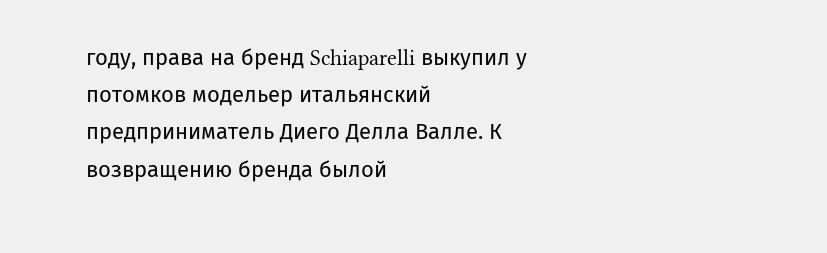году, права на бренд Schiaparelli выкупил у потомков модельер итальянский предприниматель Диего Делла Валле. К возвращению бренда былой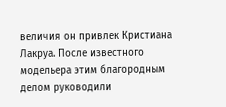величия он привлек Кристиана Лакруа. После известного модельера этим благородным делом руководили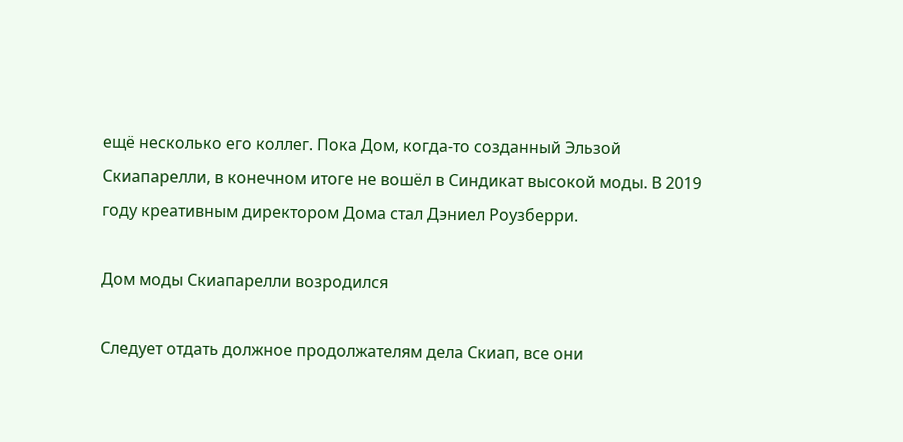ещё несколько его коллег. Пока Дом, когда-то созданный Эльзой Скиапарелли, в конечном итоге не вошёл в Синдикат высокой моды. В 2019 году креативным директором Дома стал Дэниел Роузберри.

Дом моды Скиапарелли возродился

Следует отдать должное продолжателям дела Скиап, все они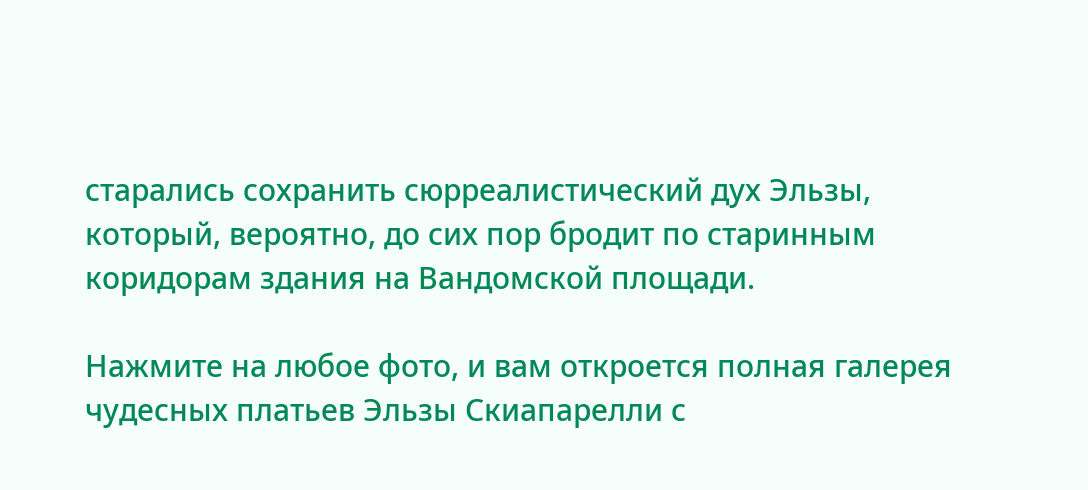старались сохранить сюрреалистический дух Эльзы, который, вероятно, до сих пор бродит по старинным коридорам здания на Вандомской площади.

Нажмите на любое фото, и вам откроется полная галерея чудесных платьев Эльзы Скиапарелли с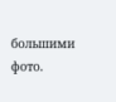большими фото.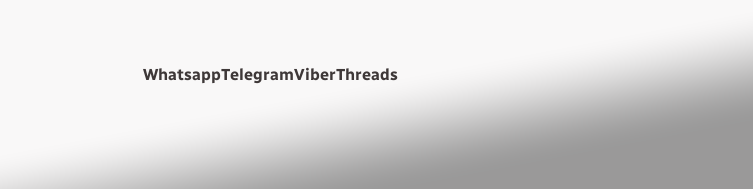WhatsappTelegramViberThreads